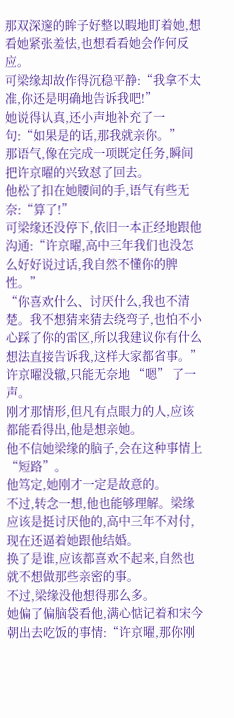那双深邃的眸子好整以暇地盯着她,想看她紧张羞怯,也想看看她会作何反应。
可梁缘却故作得沉稳平静:“我拿不太准,你还是明确地告诉我吧!”
她说得认真,还小声地补充了一句:“如果是的话,那我就亲你。”
那语气,像在完成一项既定任务,瞬间把许京曜的兴致怼了回去。
他松了扣在她腰间的手,语气有些无奈:“算了!”
可梁缘还没停下,依旧一本正经地跟他沟通:“许京曜,高中三年我们也没怎么好好说过话,我自然不懂你的脾性。”
“你喜欢什么、讨厌什么,我也不清楚。我不想猜来猜去绕弯子,也怕不小心踩了你的雷区,所以我建议你有什么想法直接告诉我,这样大家都省事。”
许京曜没辙,只能无奈地 “嗯” 了一声。
刚才那情形,但凡有点眼力的人,应该都能看得出,他是想亲她。
他不信她梁缘的脑子,会在这种事情上“短路”。
他笃定,她刚才一定是故意的。
不过,转念一想,他也能够理解。梁缘应该是挺讨厌他的,高中三年不对付,现在还逼着她跟他结婚。
换了是谁,应该都喜欢不起来,自然也就不想做那些亲密的事。
不过,梁缘没他想得那么多。
她偏了偏脑袋看他,满心惦记着和宋今朝出去吃饭的事情:“许京曜,那你刚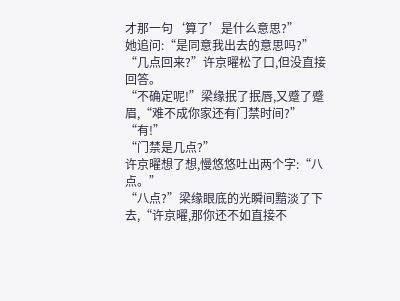才那一句‘算了’是什么意思?”
她追问:“是同意我出去的意思吗?”
“几点回来?”许京曜松了口,但没直接回答。
“不确定呢!”梁缘抿了抿唇,又蹙了蹙眉,“难不成你家还有门禁时间?”
“有!”
“门禁是几点?”
许京曜想了想,慢悠悠吐出两个字:“八点。”
“八点?”梁缘眼底的光瞬间黯淡了下去,“许京曜,那你还不如直接不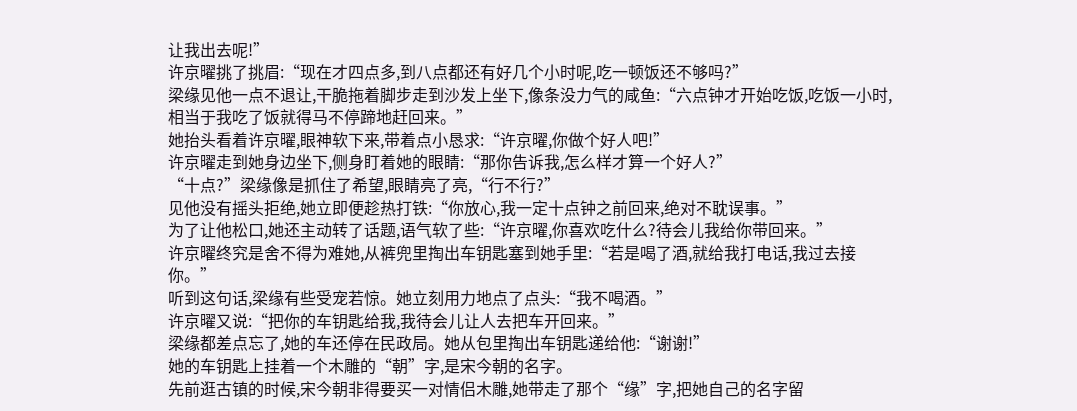让我出去呢!”
许京曜挑了挑眉:“现在才四点多,到八点都还有好几个小时呢,吃一顿饭还不够吗?”
梁缘见他一点不退让,干脆拖着脚步走到沙发上坐下,像条没力气的咸鱼:“六点钟才开始吃饭,吃饭一小时,相当于我吃了饭就得马不停蹄地赶回来。”
她抬头看着许京曜,眼神软下来,带着点小恳求:“许京曜,你做个好人吧!”
许京曜走到她身边坐下,侧身盯着她的眼睛:“那你告诉我,怎么样才算一个好人?”
“十点?”梁缘像是抓住了希望,眼睛亮了亮,“行不行?”
见他没有摇头拒绝,她立即便趁热打铁:“你放心,我一定十点钟之前回来,绝对不耽误事。”
为了让他松口,她还主动转了话题,语气软了些:“许京曜,你喜欢吃什么?待会儿我给你带回来。”
许京曜终究是舍不得为难她,从裤兜里掏出车钥匙塞到她手里:“若是喝了酒,就给我打电话,我过去接你。”
听到这句话,梁缘有些受宠若惊。她立刻用力地点了点头:“我不喝酒。”
许京曜又说:“把你的车钥匙给我,我待会儿让人去把车开回来。”
梁缘都差点忘了,她的车还停在民政局。她从包里掏出车钥匙递给他:“谢谢!”
她的车钥匙上挂着一个木雕的“朝”字,是宋今朝的名字。
先前逛古镇的时候,宋今朝非得要买一对情侣木雕,她带走了那个“缘”字,把她自己的名字留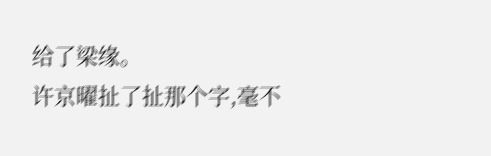给了梁缘。
许京曜扯了扯那个字,毫不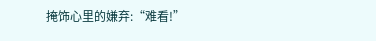掩饰心里的嫌弃:“难看!”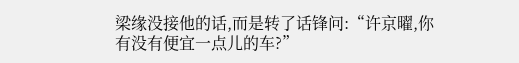梁缘没接他的话,而是转了话锋问:“许京曜,你有没有便宜一点儿的车?”